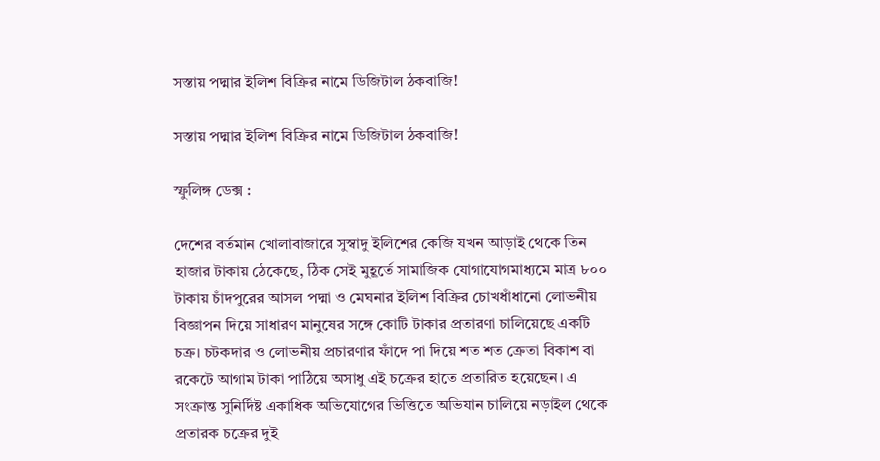সস্তায় পদ্মার ইলিশ বিক্রির নামে ডিজিটাল ঠকবাজি!

সস্তায় পদ্মার ইলিশ বিক্রির নামে ডিজিটাল ঠকবাজি!

স্ফুলিঙ্গ ডেক্স :

দেশের বর্তমান খোলাবাজারে সুস্বাদু ইলিশের কেজি যখন আড়াই থেকে তিন হাজার টাকায় ঠেকেছে, ঠিক সেই মুহূর্তে সামাজিক যোগাযোগমাধ্যমে মাত্র ৮০০ টাকায় চাঁদপুরের আসল পদ্মা ও মেঘনার ইলিশ বিক্রির চোখধাঁধানো লোভনীয় বিজ্ঞাপন দিয়ে সাধারণ মানুষের সঙ্গে কোটি টাকার প্রতারণা চালিয়েছে একটি চক্র। চটকদার ও লোভনীয় প্রচারণার ফাঁদে পা দিয়ে শত শত ক্রেতা বিকাশ বা রকেটে আগাম টাকা পাঠিয়ে অসাধু এই চক্রের হাতে প্রতারিত হয়েছেন। এ সংক্রান্ত সুনির্দিষ্ট একাধিক অভিযোগের ভিত্তিতে অভিযান চালিয়ে নড়াইল থেকে প্রতারক চক্রের দুই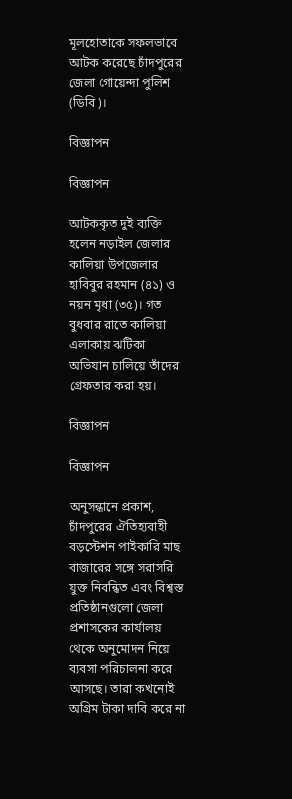মূলহোতাকে সফলভাবে আটক করেছে চাঁদপুরের জেলা গোয়েন্দা পুলিশ (ডিবি)।

বিজ্ঞাপন

বিজ্ঞাপন

আটককৃত দুই ব্যক্তি হলেন নড়াইল জেলার কালিয়া উপজেলার হাবিবুর রহমান (৪১) ও নয়ন মৃধা (৩৫)। গত বুধবার রাতে কালিয়া এলাকায় ঝটিকা অভিযান চালিয়ে তাঁদের গ্রেফতার করা হয়।

বিজ্ঞাপন

বিজ্ঞাপন

অনুসন্ধানে প্রকাশ, চাঁদপুরের ঐতিহ্যবাহী বড়স্টেশন পাইকারি মাছ বাজারের সঙ্গে সরাসরি যুক্ত নিবন্ধিত এবং বিশ্বস্ত প্রতিষ্ঠানগুলো জেলা প্রশাসকের কার্যালয় থেকে অনুমোদন নিয়ে ব্যবসা পরিচালনা করে আসছে। তারা কখনোই অগ্রিম টাকা দাবি করে না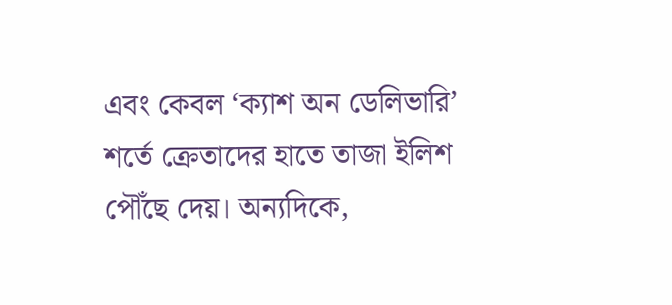এবং কেবল ‘ক্যাশ অন ডেলিভারি’ শর্তে ক্রেতাদের হাতে তাজা ইলিশ পৌঁছে দেয়। অন্যদিকে,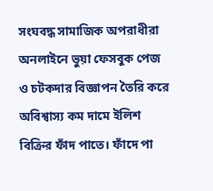সংঘবদ্ধ সামাজিক অপরাধীরা অনলাইনে ভুয়া ফেসবুক পেজ ও চটকদার বিজ্ঞাপন তৈরি করে অবিশ্বাস্য কম দামে ইলিশ বিক্রির ফাঁদ পাতে। ফাঁদে পা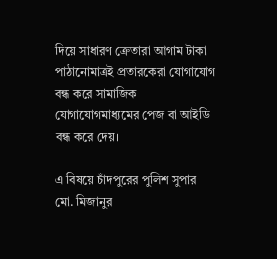দিয়ে সাধারণ ক্রেতারা আগাম টাকা পাঠানোমাত্রই প্রতারকেরা যোগাযোগ বন্ধ করে সামাজিক যোগাযোগমাধ্যমের পেজ বা আইডি বন্ধ করে দেয়।

এ বিষয়ে চাঁদপুরের পুলিশ সুপার মো. মিজানুর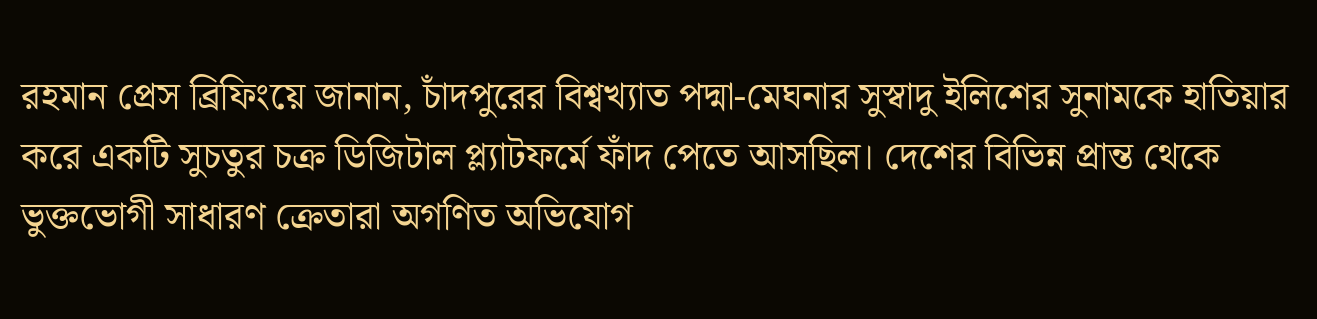রহমান প্রেস ব্রিফিংয়ে জানান, চাঁদপুরের বিশ্বখ্যাত পদ্মা-মেঘনার সুস্বাদু ইলিশের সুনামকে হাতিয়ার করে একটি সুচতুর চক্র ডিজিটাল প্ল্যাটফর্মে ফাঁদ পেতে আসছিল। দেশের বিভিন্ন প্রান্ত থেকে ভুক্তভোগী সাধারণ ক্রেতারা অগণিত অভিযোগ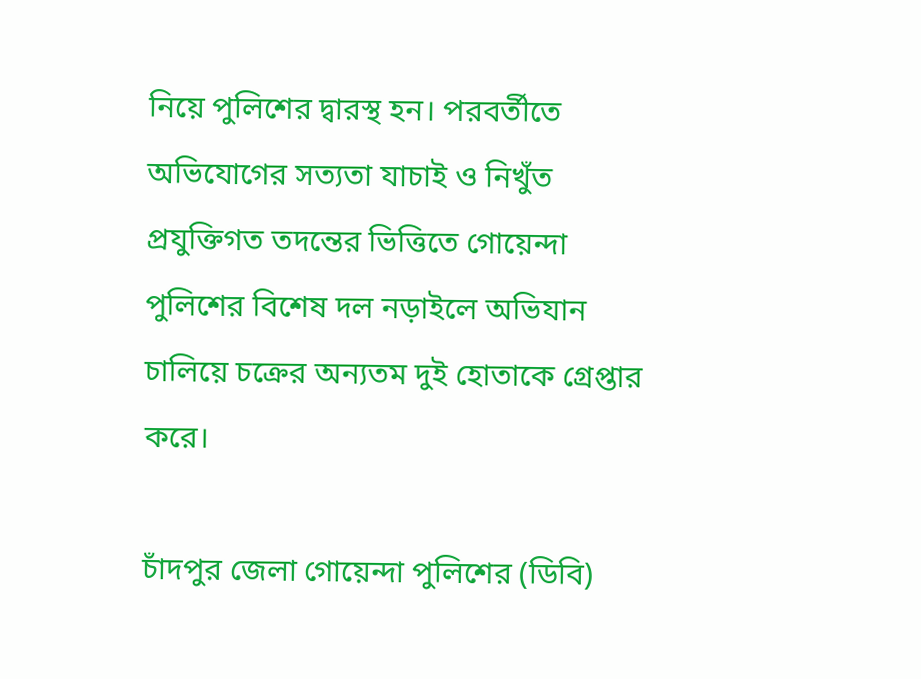নিয়ে পুলিশের দ্বারস্থ হন। পরবর্তীতে অভিযোগের সত্যতা যাচাই ও নিখুঁত প্রযুক্তিগত তদন্তের ভিত্তিতে গোয়েন্দা পুলিশের বিশেষ দল নড়াইলে অভিযান চালিয়ে চক্রের অন্যতম দুই হোতাকে গ্রেপ্তার করে।

চাঁদপুর জেলা গোয়েন্দা পুলিশের (ডিবি)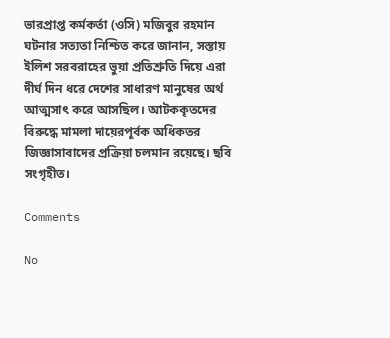ভারপ্রাপ্ত কর্মকর্তা (ওসি) মজিবুর রহমান ঘটনার সত্যতা নিশ্চিত করে জানান, সস্তায় ইলিশ সরবরাহের ভুয়া প্রতিশ্রুতি দিয়ে এরা দীর্ঘ দিন ধরে দেশের সাধারণ মানুষের অর্থ আত্মসাৎ করে আসছিল। আটককৃতদের বিরুদ্ধে মামলা দায়েরপূর্বক অধিকতর জিজ্ঞাসাবাদের প্রক্রিয়া চলমান রয়েছে। ছবি সংগৃহীত।

Comments

No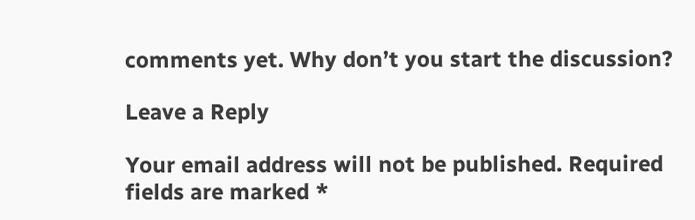comments yet. Why don’t you start the discussion?

Leave a Reply

Your email address will not be published. Required fields are marked *